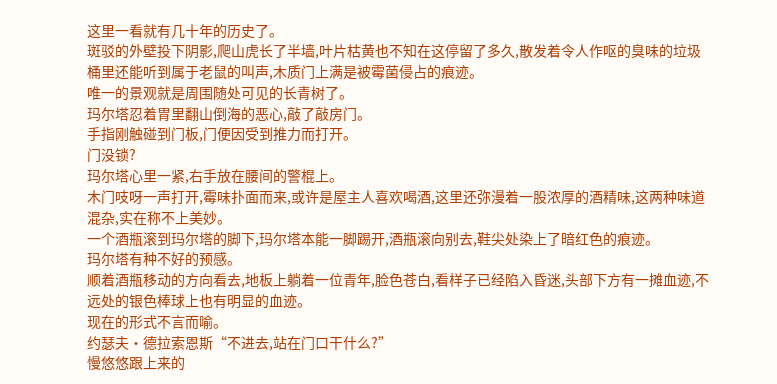这里一看就有几十年的历史了。
斑驳的外壁投下阴影,爬山虎长了半墙,叶片枯黄也不知在这停留了多久,散发着令人作呕的臭味的垃圾桶里还能听到属于老鼠的叫声,木质门上满是被霉菌侵占的痕迹。
唯一的景观就是周围随处可见的长青树了。
玛尔塔忍着胃里翻山倒海的恶心,敲了敲房门。
手指刚触碰到门板,门便因受到推力而打开。
门没锁?
玛尔塔心里一紧,右手放在腰间的警棍上。
木门吱呀一声打开,霉味扑面而来,或许是屋主人喜欢喝酒,这里还弥漫着一股浓厚的酒精味,这两种味道混杂,实在称不上美妙。
一个酒瓶滚到玛尔塔的脚下,玛尔塔本能一脚踢开,酒瓶滚向别去,鞋尖处染上了暗红色的痕迹。
玛尔塔有种不好的预感。
顺着酒瓶移动的方向看去,地板上躺着一位青年,脸色苍白,看样子已经陷入昏迷,头部下方有一摊血迹,不远处的银色棒球上也有明显的血迹。
现在的形式不言而喻。
约瑟夫·德拉索恩斯“不进去,站在门口干什么?”
慢悠悠跟上来的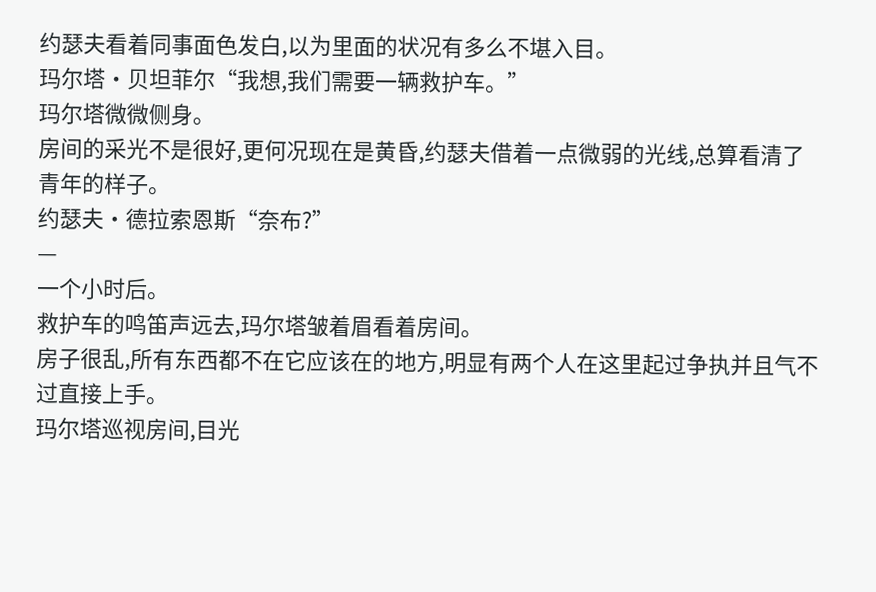约瑟夫看着同事面色发白,以为里面的状况有多么不堪入目。
玛尔塔·贝坦菲尔“我想,我们需要一辆救护车。”
玛尔塔微微侧身。
房间的采光不是很好,更何况现在是黄昏,约瑟夫借着一点微弱的光线,总算看清了青年的样子。
约瑟夫·德拉索恩斯“奈布?”
—
一个小时后。
救护车的鸣笛声远去,玛尔塔皱着眉看着房间。
房子很乱,所有东西都不在它应该在的地方,明显有两个人在这里起过争执并且气不过直接上手。
玛尔塔巡视房间,目光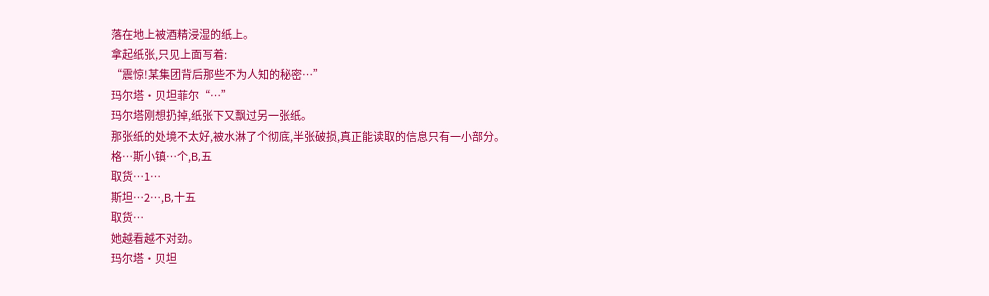落在地上被酒精浸湿的纸上。
拿起纸张,只见上面写着:
“震惊!某集团背后那些不为人知的秘密…”
玛尔塔·贝坦菲尔“…”
玛尔塔刚想扔掉,纸张下又飘过另一张纸。
那张纸的处境不太好,被水淋了个彻底,半张破损,真正能读取的信息只有一小部分。
格…斯小镇…个,B,五
取货…1…
斯坦…2…,B,十五
取货…
她越看越不对劲。
玛尔塔·贝坦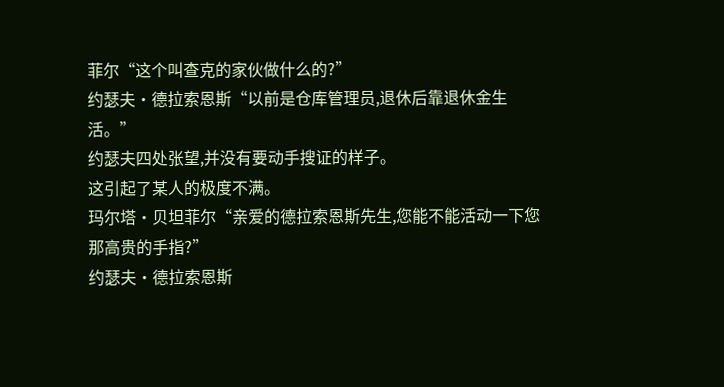菲尔“这个叫查克的家伙做什么的?”
约瑟夫·德拉索恩斯“以前是仓库管理员,退休后靠退休金生活。”
约瑟夫四处张望,并没有要动手搜证的样子。
这引起了某人的极度不满。
玛尔塔·贝坦菲尔“亲爱的德拉索恩斯先生,您能不能活动一下您那高贵的手指?”
约瑟夫·德拉索恩斯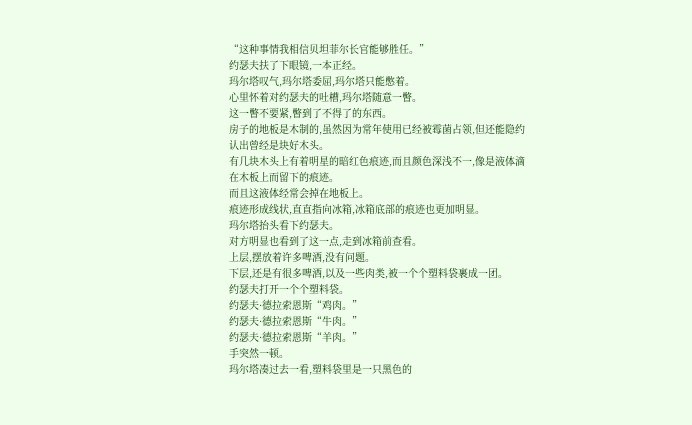“这种事情我相信贝坦菲尔长官能够胜任。”
约瑟夫扶了下眼镜,一本正经。
玛尔塔叹气,玛尔塔委屈,玛尔塔只能憋着。
心里怀着对约瑟夫的吐槽,玛尔塔随意一瞥。
这一瞥不要紧,瞥到了不得了的东西。
房子的地板是木制的,虽然因为常年使用已经被霉菌占领,但还能隐约认出曾经是块好木头。
有几块木头上有着明星的暗红色痕迹,而且颜色深浅不一,像是液体滴在木板上而留下的痕迹。
而且这液体经常会掉在地板上。
痕迹形成线状,直直指向冰箱,冰箱底部的痕迹也更加明显。
玛尔塔抬头看下约瑟夫。
对方明显也看到了这一点,走到冰箱前查看。
上层,摆放着许多啤酒,没有问题。
下层,还是有很多啤酒,以及一些肉类,被一个个塑料袋裹成一团。
约瑟夫打开一个个塑料袋。
约瑟夫·德拉索恩斯“鸡肉。”
约瑟夫·德拉索恩斯“牛肉。”
约瑟夫·德拉索恩斯“羊肉。”
手突然一顿。
玛尔塔凑过去一看,塑料袋里是一只黑色的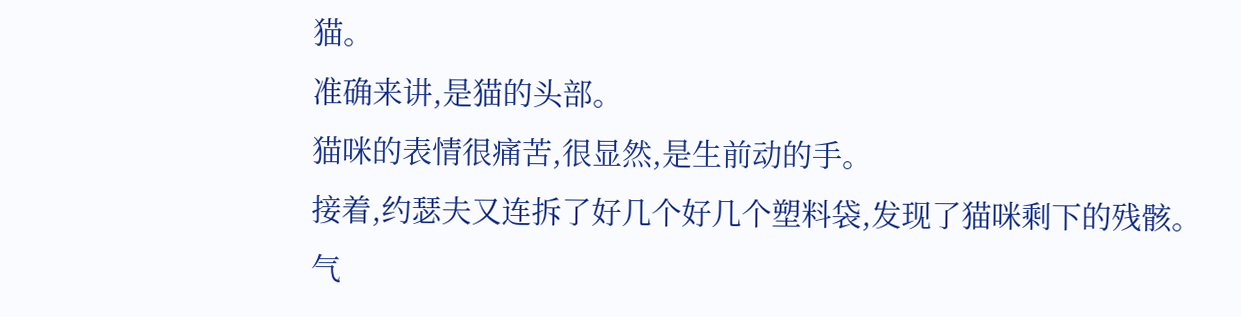猫。
准确来讲,是猫的头部。
猫咪的表情很痛苦,很显然,是生前动的手。
接着,约瑟夫又连拆了好几个好几个塑料袋,发现了猫咪剩下的残骸。
气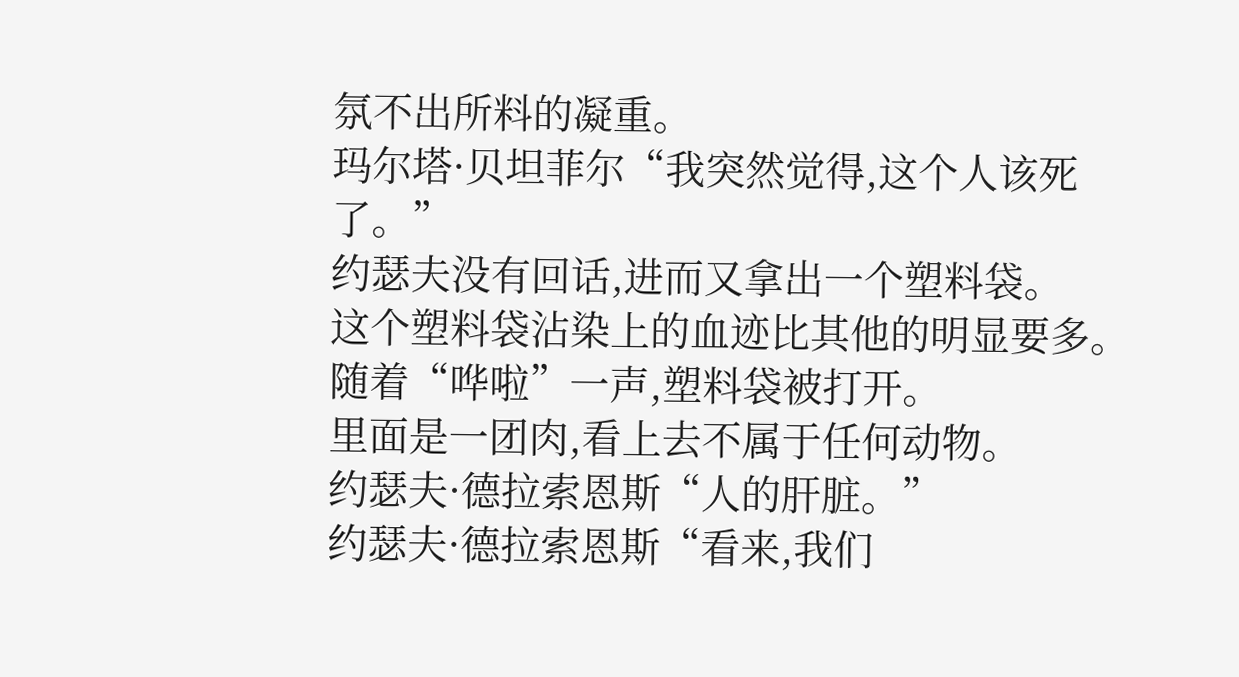氛不出所料的凝重。
玛尔塔·贝坦菲尔“我突然觉得,这个人该死了。”
约瑟夫没有回话,进而又拿出一个塑料袋。
这个塑料袋沾染上的血迹比其他的明显要多。
随着“哗啦”一声,塑料袋被打开。
里面是一团肉,看上去不属于任何动物。
约瑟夫·德拉索恩斯“人的肝脏。”
约瑟夫·德拉索恩斯“看来,我们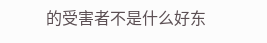的受害者不是什么好东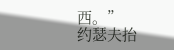西。”
约瑟夫抬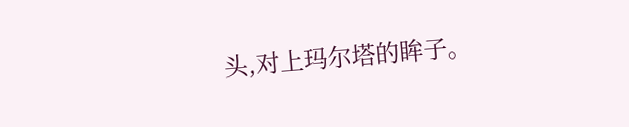头,对上玛尔塔的眸子。